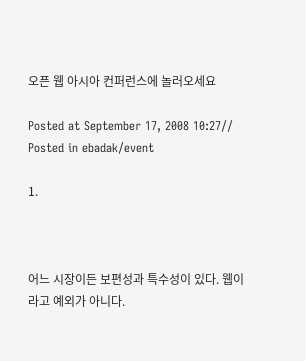오픈 웹 아시아 컨퍼런스에 놀러오세요

Posted at September 17, 2008 10:27// Posted in ebadak/event

1.



어느 시장이든 보편성과 특수성이 있다. 웹이라고 예외가 아니다.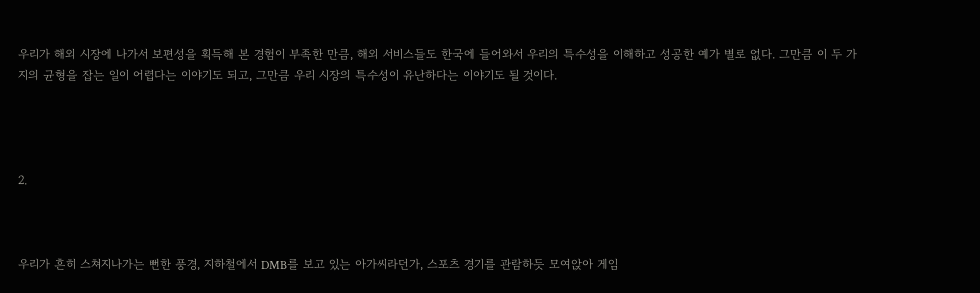우리가 해외 시장에 나가서 보편성을 획득해 본 경험이 부족한 만큼, 해외 서비스들도 한국에 들어와서 우리의 특수성을 이해하고 성공한 예가 별로 없다. 그만큼 이 두 가지의 균형을 잡는 일이 어렵다는 이야기도 되고, 그만큼 우리 시장의 특수성이 유난하다는 이야기도 될 것이다.




2.



우리가 흔히 스쳐지나가는 뻔한 풍경, 지하철에서 DMB를 보고 있는 아가씨라던가, 스포츠 경기를 관람하듯 모여앉아 게임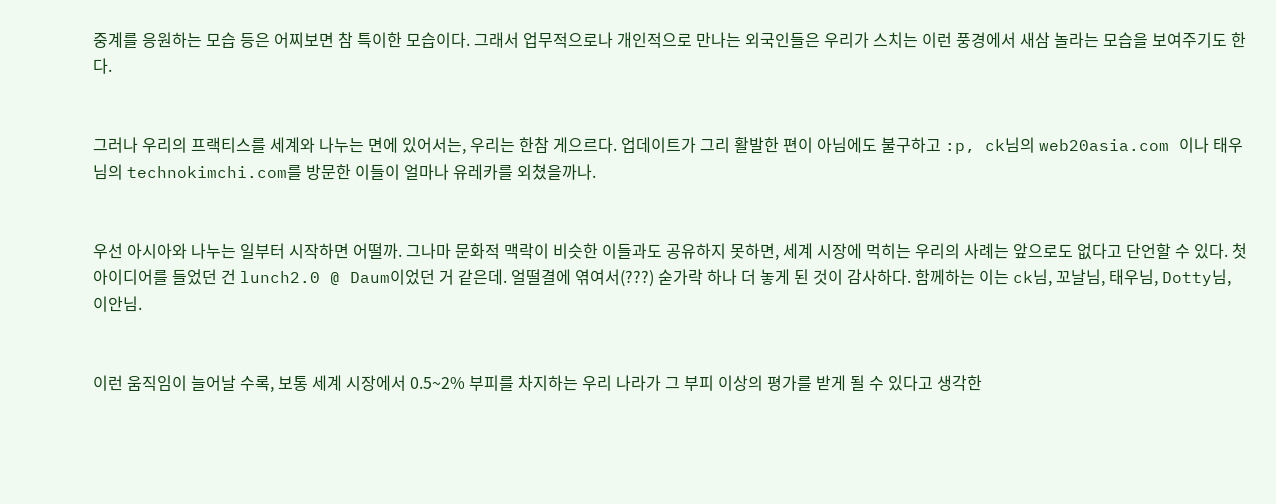중계를 응원하는 모습 등은 어찌보면 참 특이한 모습이다. 그래서 업무적으로나 개인적으로 만나는 외국인들은 우리가 스치는 이런 풍경에서 새삼 놀라는 모습을 보여주기도 한다.


그러나 우리의 프랙티스를 세계와 나누는 면에 있어서는, 우리는 한참 게으르다. 업데이트가 그리 활발한 편이 아님에도 불구하고 :p, ck님의 web20asia.com 이나 태우님의 technokimchi.com를 방문한 이들이 얼마나 유레카를 외쳤을까나.


우선 아시아와 나누는 일부터 시작하면 어떨까. 그나마 문화적 맥락이 비슷한 이들과도 공유하지 못하면, 세계 시장에 먹히는 우리의 사례는 앞으로도 없다고 단언할 수 있다. 첫 아이디어를 들었던 건 lunch2.0 @ Daum이었던 거 같은데. 얼떨결에 엮여서(???) 숟가락 하나 더 놓게 된 것이 감사하다. 함께하는 이는 ck님, 꼬날님, 태우님, Dotty님, 이안님.


이런 움직임이 늘어날 수록, 보통 세계 시장에서 0.5~2% 부피를 차지하는 우리 나라가 그 부피 이상의 평가를 받게 될 수 있다고 생각한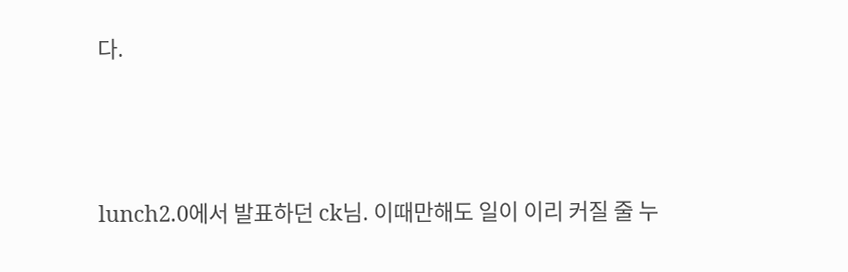다.




lunch2.0에서 발표하던 ck님. 이때만해도 일이 이리 커질 줄 누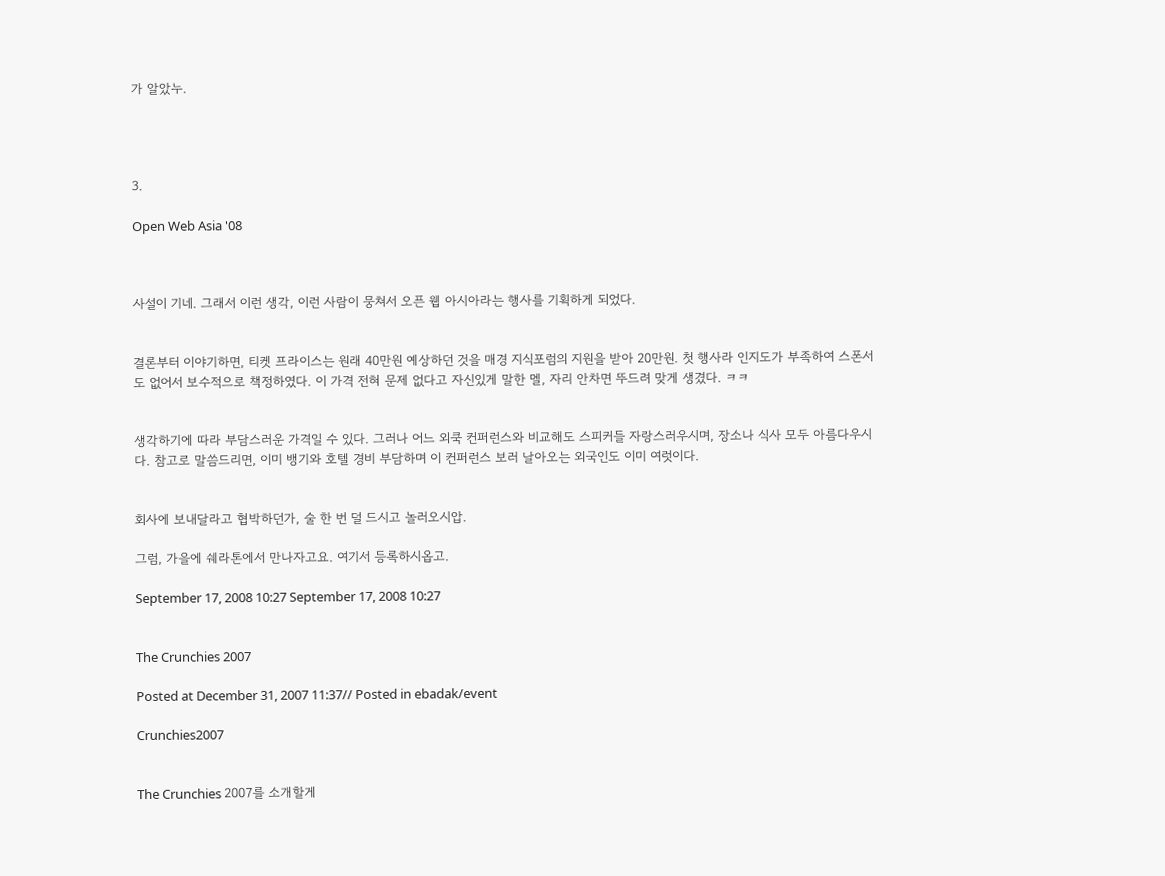가 알았누.




3.

Open Web Asia '08



사설이 기네. 그래서 이런 생각, 이런 사람이 뭉쳐서 오픈 웹 아시아라는 행사를 기획하게 되었다.


결론부터 이야기하면, 티켓 프라이스는 원래 40만원 예상하던 것을 매경 지식포럼의 지원을 받아 20만원. 첫 행사라 인지도가 부족하여 스폰서도 없어서 보수적으로 책정하였다. 이 가격 전혀 문제 없다고 자신있게 말한 멜, 자리 안차면 뚜드려 맞게 생겼다. ㅋㅋ


생각하기에 따라 부담스러운 가격일 수 있다. 그러나 어느 외쿡 컨퍼런스와 비교해도 스피커들 자랑스러우시며, 장소나 식사 모두 아름다우시다. 참고로 말씀드리면, 이미 뱅기와 호텔 경비 부담하며 이 컨퍼런스 보러 날아오는 외국인도 이미 여럿이다.


회사에 보내달라고 협박하던가, 술 한 번 덜 드시고 놀러오시압.

그럼, 가을에 쉐라톤에서 만나자고요. 여기서 등록하시옵고.

September 17, 2008 10:27 September 17, 2008 10:27


The Crunchies 2007

Posted at December 31, 2007 11:37// Posted in ebadak/event

Crunchies2007


The Crunchies 2007를 소개할게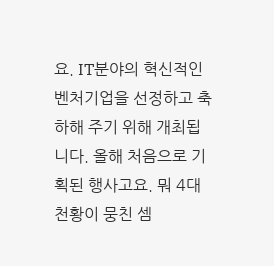요. IT분야의 혁신적인 벤처기업을 선정하고 축하해 주기 위해 개최됩니다. 올해 처음으로 기획된 행사고요. 뭐 4대 천황이 뭉친 셈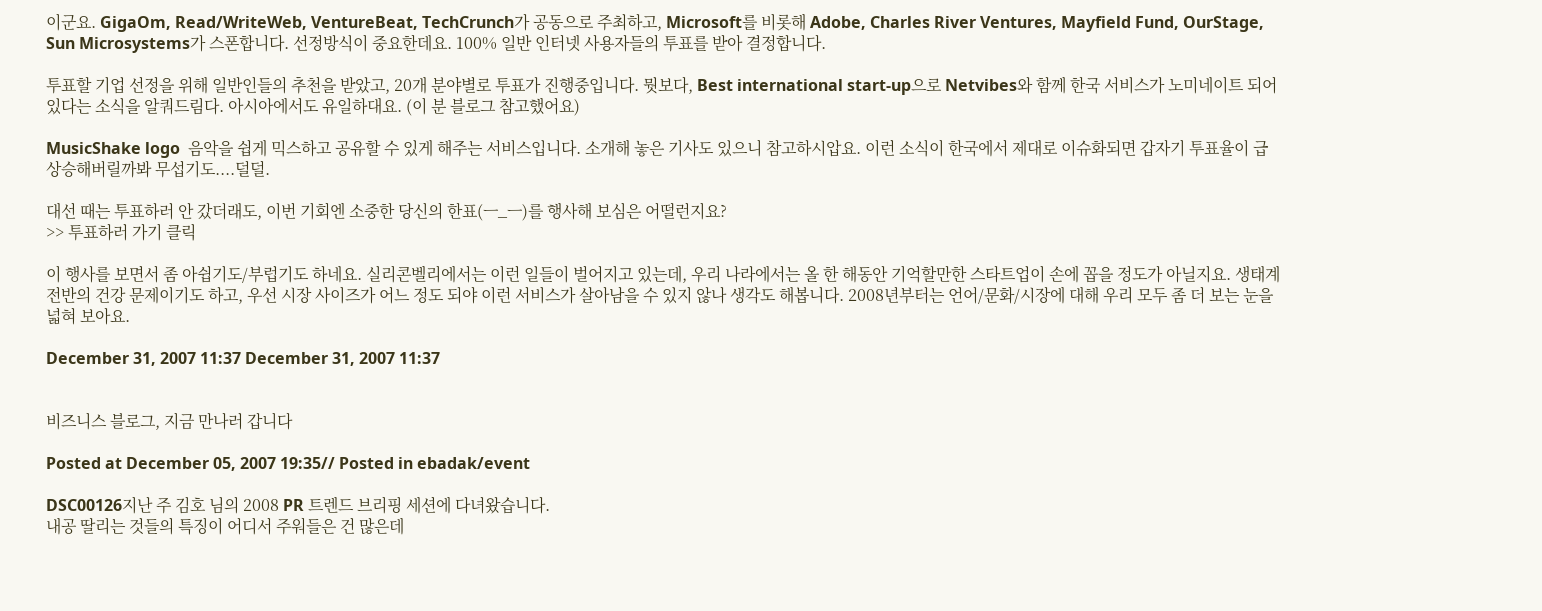이군요. GigaOm, Read/WriteWeb, VentureBeat, TechCrunch가 공동으로 주최하고, Microsoft를 비롯해 Adobe, Charles River Ventures, Mayfield Fund, OurStage, Sun Microsystems가 스폰합니다. 선정방식이 중요한데요. 100% 일반 인터넷 사용자들의 투표를 받아 결정합니다.

투표할 기업 선정을 위해 일반인들의 추천을 받았고, 20개 분야별로 투표가 진행중입니다. 뭣보다, Best international start-up으로 Netvibes와 함께 한국 서비스가 노미네이트 되어 있다는 소식을 알쿼드림다. 아시아에서도 유일하대요. (이 분 블로그 참고했어요)

MusicShake logo  음악을 쉽게 믹스하고 공유할 수 있게 해주는 서비스입니다. 소개해 놓은 기사도 있으니 참고하시압요. 이런 소식이 한국에서 제대로 이슈화되면 갑자기 투표율이 급상승해버릴까봐 무섭기도....덜덜.

대선 때는 투표하러 안 갔더래도, 이번 기회엔 소중한 당신의 한표(ㅡ_ㅡ)를 행사해 보심은 어떨런지요?
>> 투표하러 가기 클릭

이 행사를 보면서 좀 아쉽기도/부럽기도 하네요. 실리콘벨리에서는 이런 일들이 벌어지고 있는데, 우리 나라에서는 올 한 해동안 기억할만한 스타트업이 손에 꼽을 정도가 아닐지요. 생태계 전반의 건강 문제이기도 하고, 우선 시장 사이즈가 어느 정도 되야 이런 서비스가 살아남을 수 있지 않나 생각도 해봅니다. 2008년부터는 언어/문화/시장에 대해 우리 모두 좀 더 보는 눈을 넓혀 보아요.

December 31, 2007 11:37 December 31, 2007 11:37


비즈니스 블로그, 지금 만나러 갑니다

Posted at December 05, 2007 19:35// Posted in ebadak/event

DSC00126지난 주 김호 님의 2008 PR 트렌드 브리핑 세션에 다녀왔습니다.
내공 딸리는 것들의 특징이 어디서 주워들은 건 많은데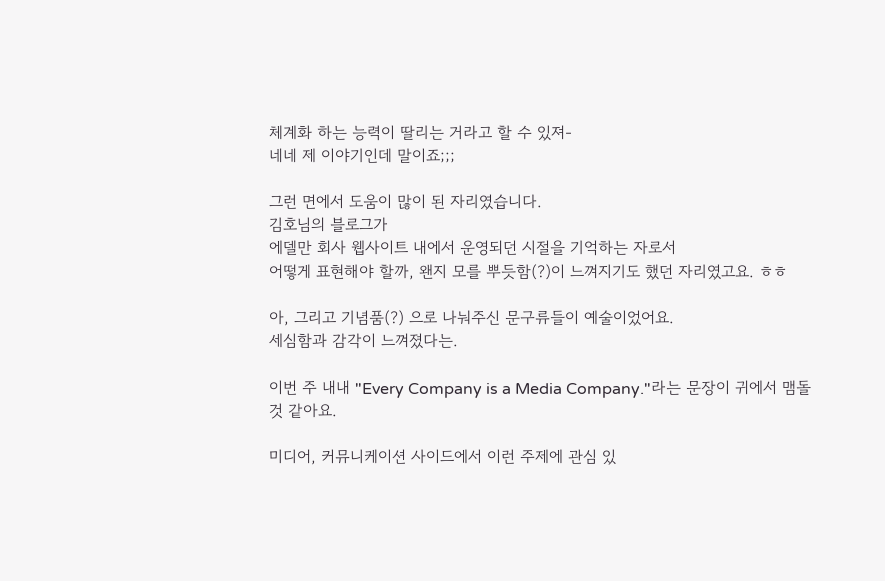체계화 하는 능력이 딸리는 거라고 할 수 있져-
네네 제 이야기인데 말이죠;;;

그런 면에서 도움이 많이 된 자리였습니다.
김호님의 블로그가
에델만 회사 웹사이트 내에서 운영되던 시절을 기억하는 자로서
어떻게 표현해야 할까, 왠지 모를 뿌듯함(?)이 느껴지기도 했던 자리였고요. ㅎㅎ

아, 그리고 기념품(?) 으로 나눠주신 문구류들이 예술이었어요.
세심함과 감각이 느껴졌다는.

이번 주 내내 "Every Company is a Media Company."라는 문장이 귀에서 맴돌 것 같아요.

미디어, 커뮤니케이션 사이드에서 이런 주제에 관심 있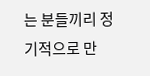는 분들끼리 정기적으로 만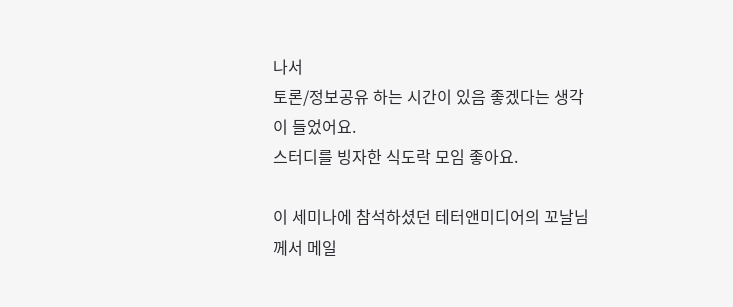나서
토론/정보공유 하는 시간이 있음 좋겠다는 생각이 들었어요.
스터디를 빙자한 식도락 모임 좋아요.

이 세미나에 참석하셨던 테터앤미디어의 꼬날님께서 메일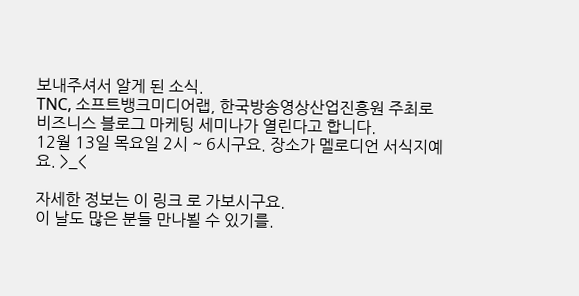보내주셔서 알게 된 소식.
TNC, 소프트뱅크미디어랩, 한국방송영상산업진흥원 주최로
비즈니스 블로그 마케팅 세미나가 열린다고 합니다.
12월 13일 목요일 2시 ~ 6시구요. 장소가 멜로디언 서식지예요. >_<

자세한 정보는 이 링크 로 가보시구요.
이 날도 많은 분들 만나뵐 수 있기를.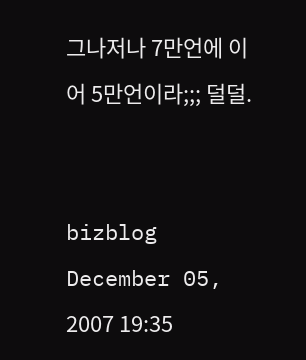그나저나 7만언에 이어 5만언이라;;; 덜덜.


bizblog
December 05, 2007 19:35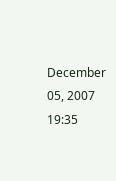December 05, 2007 19:35